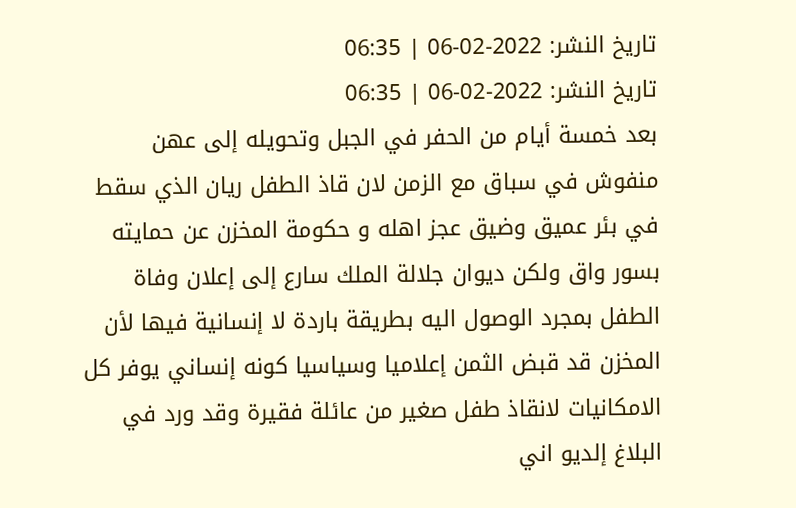تاريخ النشر: 2022-02-06 | 06:35
تاريخ النشر: 2022-02-06 | 06:35
بعد خمسة أيام من الحفر في الجبل وتحويله إلى عهن منفوش في سباق مع الزمن لان قاذ الطفل ريان الذي سقط في بئر عميق وضيق عجز اهله و حكومة المخزن عن حمايته بسور واق ولكن ديوان جلالة الملك سارع إلى إعلان وفاة الطفل بمجرد الوصول اليه بطريقة باردة لا إنسانية فيها لأن المخزن قد قبض الثمن إعلاميا وسياسيا كونه إنساني يوفر كل الامكانيات لانقاذ طفل صغير من عائلة فقيرة وقد ورد في البلاغ إلديو اني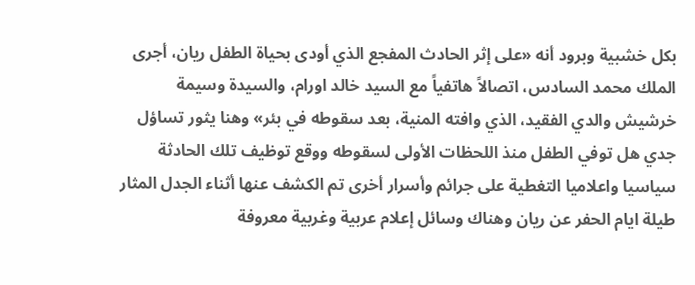بكل خشبية وبرود أنه «على إثر الحادث المفجع الذي أودى بحياة الطفل ريان، أجرى الملك محمد السادس، اتصالاً هاتفياً مع السيد خالد اورام، والسيدة وسيمة خرشيش والدي الفقيد، الذي وافته المنية، بعد سقوطه في بئر» وهنا يثور تساؤل جدي هل توفي الطفل منذ اللحظات الأولى لسقوطه ووقع توظيف تلك الحادثة سياسيا واعلاميا التغطية على جرائم وأسرار أخرى تم الكشف عنها أثناء الجدل المثار طيلة ايام الحفر عن ريان وهناك وسائل إعلام عربية وغربية معروفة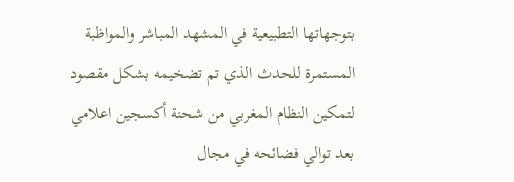بتوجهاتها التطبيعية في المشهد المباشر والمواظبة المستمرة للحدث الذي تم تضخيمه بشكل مقصود لتمكين النظام المغربي من شحنة أكسجين اعلامي بعد توالي فضائحه في مجال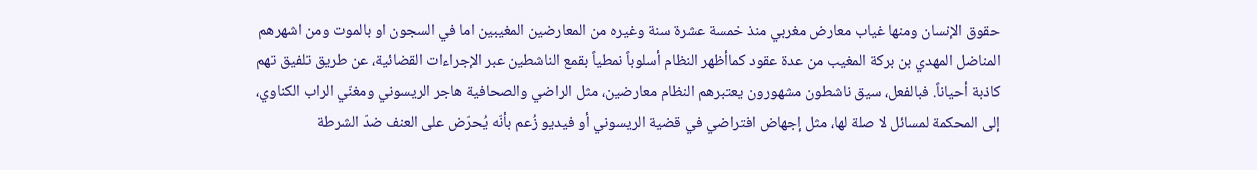حقوق الإنسان ومنها غياب معارض مغربي منذ خمسة عشرة سنة وغيره من المعارضين المغيبين اما في السجون او بالموت ومن اشهرهم المناضل المهدي بن بركة المغيب من عدة عقود كماأظهر النظام أسلوباً نمطياً بقمع الناشطين عبر الإجراءات القضائية، عن طريق تلفيق تهم كاذبة أحياناً. فبالفعل، سيق ناشطون مشهورون يعتبرهم النظام معارضين، مثل الراضي والصحافية هاجر الريسوني ومغنّي الراب الكناوي، إلى المحكمة لمسائل لا صلة لها، مثل إجهاض افتراضي في قضية الريسوني أو فيديو زُعم بأنّه يُحرّض على العنف ضدّ الشرطة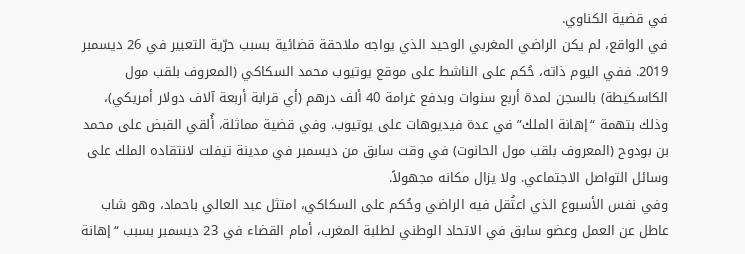في قضية الكناوي.
في الواقع، لم يكن الراضي المغربي الوحيد الذي يواجه ملاحقة قضائية بسبب حرّية التعبير في 26 ديسمبر 2019. ففي اليوم ذاته، حُكم على الناشط على موقع يوتيوب محمد السكاكي (المعروف بلقب مول الكاسكيطة) بالسجن لمدة أربع سنوات وبدفع غرامة 40 ألف درهم (أي قرابة أربعة آلاف دولار أمريكي)، وذلك بتهمة “إهانة الملك” في عدة فيديوهات على يوتيوب. وفي قضية مماثلة، أُلقي القبض على محمد بن بودوح (المعروف بلقب مول الحانوت) في وقت سابق من ديسمبر في مدينة تيفلت لانتقاده الملك على وسائل التواصل الاجتماعي. ولا يزال مكانه مجهولاً.
وفي نفس الأسبوع الذي اعتُقل فيه الراضي وحُكم على السكاكي، امتثل عبد العالي باحماد، وهو شاب عاطل عن العمل وعضو سابق في الاتحاد الوطني لطلبة المغرب، أمام القضاء في 23 ديسمبر بسبب “إهانة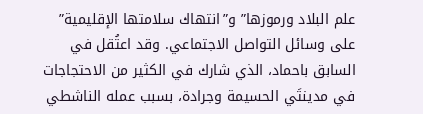علم البلاد ورموزها” و”انتهاك سلامتها الإقليمية” على وسائل التواصل الاجتماعي. وقد اعتُقل في السابق باحماد، الذي شارك في الكثير من الاحتجاجات في مدينتَي الحسيمة وجرادة، بسبب عمله الناشطي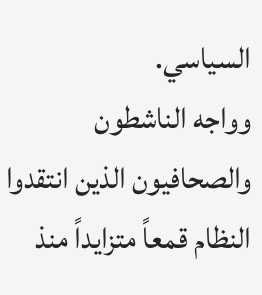السياسي.
وواجه الناشطون والصحافيون الذين انتقدوا النظام قمعاً متزايداً منذ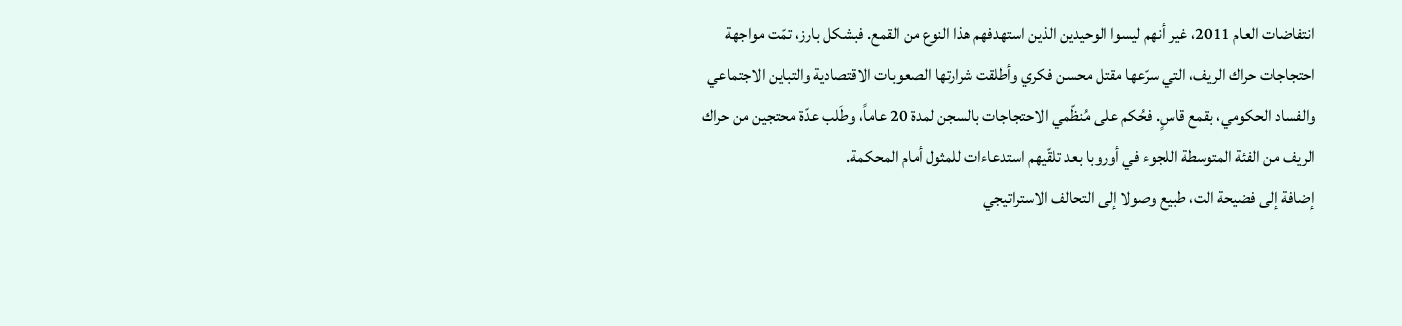انتفاضات العام 2011، غير أنهم ليسوا الوحيدين الذين استهدفهم هذا النوع من القمع. فبشكل بارز، تمّت مواجهة احتجاجات حراك الريف، التي سرّعها مقتل محسن فكري وأطلقت شرارتها الصعوبات الاقتصادية والتباين الاجتماعي والفساد الحكومي، بقمع قاسٍ. فحُكم على مُنظّمي الاحتجاجات بالسجن لمدة 20 عاماً، وطَلب عدّة محتجين من حراك الريف من الفئة المتوسطة اللجوء في أوروبا بعد تلقّيهم استدعاءات للمثول أمام المحكمة.
إضافة إلى فضيحة الت، طبيع وصولا إلى التحالف الاستراتيجي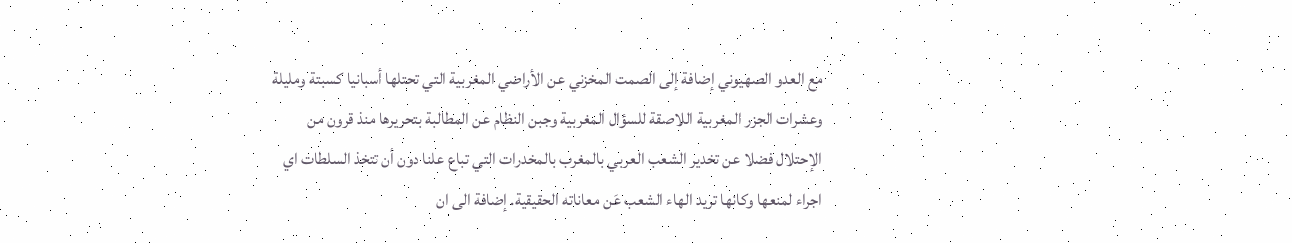مع العدو الصهيوني إضافة إلى الصمت المخزني عن الأراضي المغربية التي تحتلها أسبانيا كسبتة ومليلة وعشرات الجزر المغربية اللاصقة للسؤال المغربية وجبن النظام عن المطالبة بتحريرها منذ قرون من الإحتلال فضلا عن تخدير الشعب العربي بالمغرب بالمخدرات التي تباع علنا دون أن تتخذ السلطات اي اجراء لمنعها وكانها تريد الهاء الشعب عَن معاناته الحقيقية. إضافة الى ان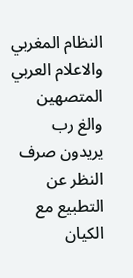النظام المغربي والاعلام العربي المتصهين والغ رب يريدون صرف النظر عن التطبيع مع الكيان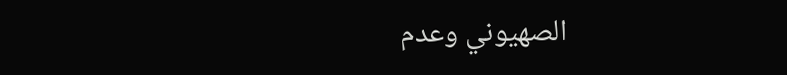الصهيوني وعدم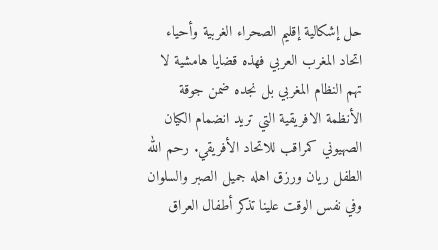حل إشكالية إقليم الصحراء الغربية وأحياء اتحاد المغرب العربي فهذه قضايا هامشية لا تهم النظام المغربي بل نجده ضمن جوقة الأنظمة الافريقية التي تريد انضمام الكيان الصهيوني كمراقب للاتحاد الأفريقي. رحم الله الطفل ريان ورزق اهله جميل الصبر والسلوان وفي نفس الوقت علينا تذكر أطفال العراق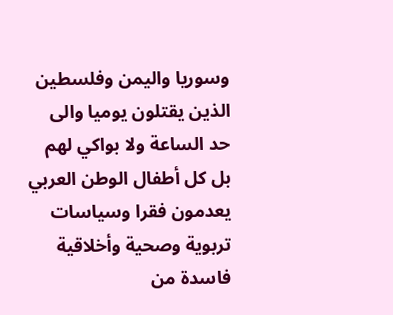وسوريا واليمن وفلسطين الذين يقتلون يوميا والى حد الساعة ولا بواكي لهم بل كل أطفال الوطن العربي يعدمون فقرا وسياسات تربوية وصحية وأخلاقية فاسدة من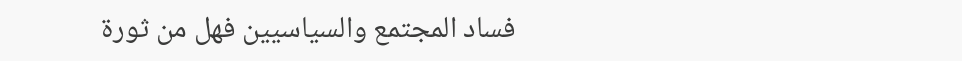فساد المجتمع والسياسيين فهل من ثورة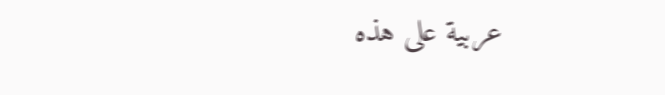عربية على هذه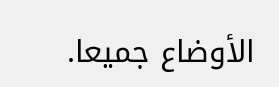الأوضاع جميعا.